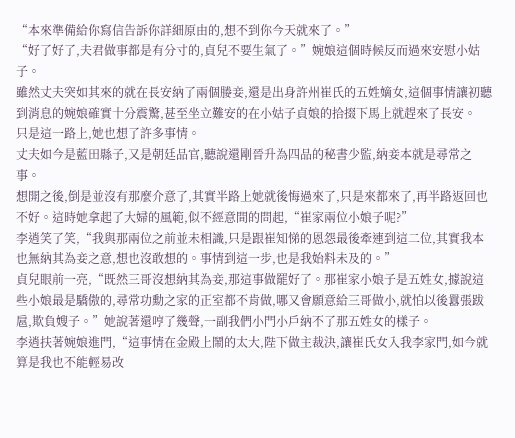“本來準備給你寫信告訴你詳細原由的,想不到你今天就來了。”
“好了好了,夫君做事都是有分寸的,貞兒不要生氣了。”婉娘這個時候反而過來安慰小姑子。
雖然丈夫突如其來的就在長安納了兩個媵妾,還是出身許州崔氏的五姓嫡女,這個事情讓初聽到消息的婉娘確實十分震驚,甚至坐立難安的在小姑子貞娘的拾掇下馬上就趕來了長安。
只是這一路上,她也想了許多事情。
丈夫如今是藍田縣子,又是朝廷品官,聽說還剛晉升為四品的秘書少監,納妾本就是尋常之事。
想開之後,倒是並沒有那麼介意了,其實半路上她就後悔過來了,只是來都來了,再半路返回也不好。這時她拿起了大婦的風範,似不經意間的問起,“崔家兩位小娘子呢?”
李逍笑了笑,“我與那兩位之前並未相識,只是跟崔知悌的恩怨最後牽連到這二位,其實我本也無納其為妾之意,想也沒敢想的。事情到這一步,也是我始料未及的。”
貞兒眼前一亮,“既然三哥沒想納其為妾,那這事做罷好了。那崔家小娘子是五姓女,據說這些小娘最是驕傲的,尋常功勳之家的正室都不肯做,哪又會願意給三哥做小,就怕以後囂張跋扈,欺負嫂子。”她說著還哼了幾聲,一副我們小門小戶納不了那五姓女的樣子。
李逍扶著婉娘進門,“這事情在金殿上鬧的太大,陛下做主裁決,讓崔氏女入我李家門,如今就算是我也不能輕易改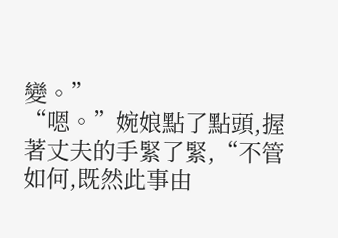變。”
“嗯。”婉娘點了點頭,握著丈夫的手緊了緊,“不管如何,既然此事由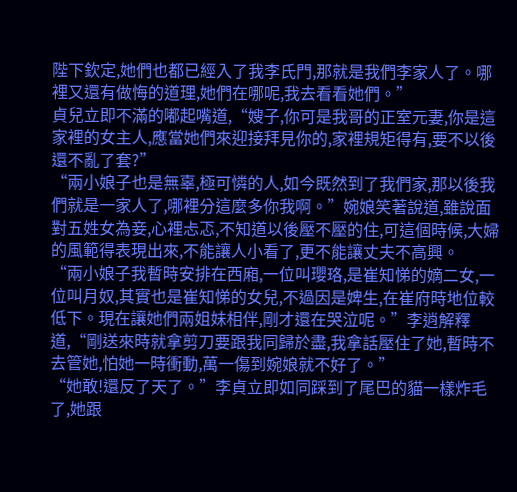陛下欽定,她們也都已經入了我李氏門,那就是我們李家人了。哪裡又還有做悔的道理,她們在哪呢,我去看看她們。”
貞兒立即不滿的嘟起嘴道,“嫂子,你可是我哥的正室元妻,你是這家裡的女主人,應當她們來迎接拜見你的,家裡規矩得有,要不以後還不亂了套?”
“兩小娘子也是無辜,極可憐的人,如今既然到了我們家,那以後我們就是一家人了,哪裡分這麼多你我啊。”婉娘笑著說道,雖說面對五姓女為妾,心裡忐忑,不知道以後壓不壓的住,可這個時候,大婦的風範得表現出來,不能讓人小看了,更不能讓丈夫不高興。
“兩小娘子我暫時安排在西廂,一位叫瓔珞,是崔知悌的嫡二女,一位叫月奴,其實也是崔知悌的女兒,不過因是婢生,在崔府時地位較低下。現在讓她們兩姐妹相伴,剛才還在哭泣呢。”李逍解釋道,“剛送來時就拿剪刀要跟我同歸於盡,我拿話壓住了她,暫時不去管她,怕她一時衝動,萬一傷到婉娘就不好了。”
“她敢!還反了天了。”李貞立即如同踩到了尾巴的貓一樣炸毛了,她跟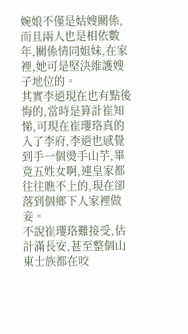婉娘不僅是姑嫂關係,而且兩人也是相依數年,關係情同姐妹,在家裡,她可是堅決維護嫂子地位的。
其實李逍現在也有點後悔的,當時是算計崔知悌,可現在崔瓔珞真的入了李府,李逍也感覺到手一個燙手山芋,畢竟五姓女啊,連皇家都往往瞧不上的,現在卻落到個鄉下人家裡做妾。
不說崔瓔珞難接受,估計滿長安,甚至整個山東士族都在咬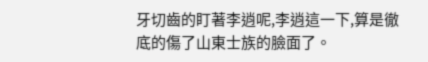牙切齒的盯著李逍呢,李逍這一下,算是徹底的傷了山東士族的臉面了。